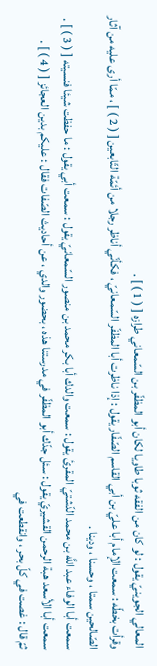المعالي الجوينيّ يقول : لو كان من الفقه ثوبا طاويا لكان أبو المظفّر بن السّمعاني طرازه [ ( 1 ) ] .
وقرأت بخطّه : سمعت الإمام أبا عليّ بن أبي القاسم الصّفّار يقول : إذا ناظرت أبا المظفّر السّمعانيّ ، فكأنّي أناظر رجلا من أئمّة التّابعين [ ( 2 ) ] ، ممّا أرى عليه من آثار الصّالحين سمتا ، وحسنا ، ودينا .
سمعت أبا الوفاء عبد اللَّه بن محمد الدّشتيّ المقرئ يقول : سمعت والدك أبا بكر محمد بن منصور السّمعانيّ يقول : سمعت أبي يقول : ما حفظت شيئا فنسيته [ ( 3 ) ] .
سمعت أبا الأسعد هبة الرحمن القشيريّ يقول : سئل جدّك أبو المظفّر في مدرستنا هذه ، بحضور والدي ، عن أحاديث الصّفات فقال : عليكم بدين العجائز [ ( 4 ) ] .
ثمّ قال : غصت في كلّ بحر ، وانقطعت في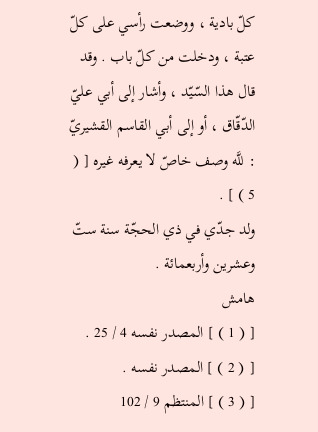كلّ بادية ، ووضعت رأسي على كلّ عتبة ، ودخلت من كلّ باب . وقد قال هذا السّيّد ، وأشار إلى أبي عليّ الدّقّاق ، أو إلى أبي القاسم القشيريّ : للَّه وصف خاصّ لا يعرفه غيره [ ( 5 ) ] .
ولد جدّي في ذي الحجّة سنة ستّ وعشرين وأربعمائة .
هامش
[ ( 1 ) ] المصدر نفسه 4 / 25 .
[ ( 2 ) ] المصدر نفسه .
[ ( 3 ) ] المنتظم 9 / 102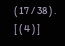( 17 / 38 ) .
[ ( 4 ) ]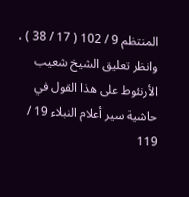المنتظم 9 / 102 ( 17 / 38 ) ، وانظر تعليق الشيخ شعيب الأرنئوط على هذا القول في حاشية سير أعلام النبلاء 19 / 119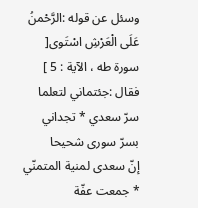وسئل عن قوله :الرَّحْمنُ عَلَى الْعَرْشِ اسْتَوى[ سورة طه ، الآية : 5 ] فقال :جئتماني لتعلما سرّ سعدي * تجداني بسرّ سورى شحيحا
إنّ سعدى لمنية المتمنّي * جمعت عفّة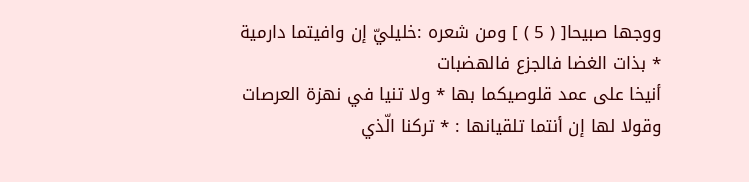ووجها صبيحا[ ( 5 ) ] ومن شعره :خليليّ إن وافيتما دارمية * بذات الغضا فالجزع فالهضبات
أنيخا على عمد قلوصيكما بها * ولا تنيا في نهزة العرصات
وقولا لها إن أنتما تلقيانها : * تركنا الّذي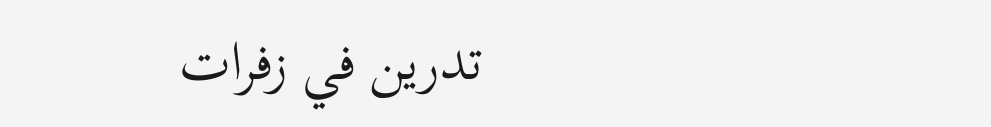تدرين في زفرات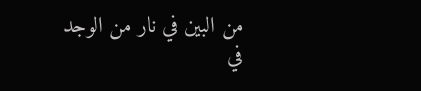من البين في نار من الوجد في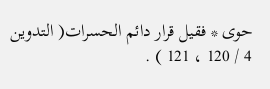حوى * فقيل قرار دائم الحسرات( التدوين 4 / 120 ، 121 ) .